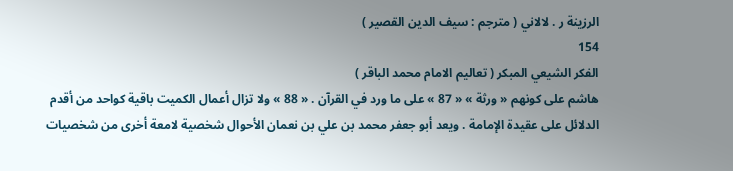الرزينة ر . لالاني ( مترجم : سيف الدين القصير )
154
الفكر الشيعي المبكر ( تعاليم الامام محمد الباقر )
هاشم على كونهم « ورثة » « 87 » على ما ورد في القرآن . « 88 » ولا تزال أعمال الكميت باقية كواحد من أقدم الدلائل على عقيدة الإمامة . ويعد أبو جعفر محمد بن علي بن نعمان الأحوال شخصية لامعة أخرى من شخصيات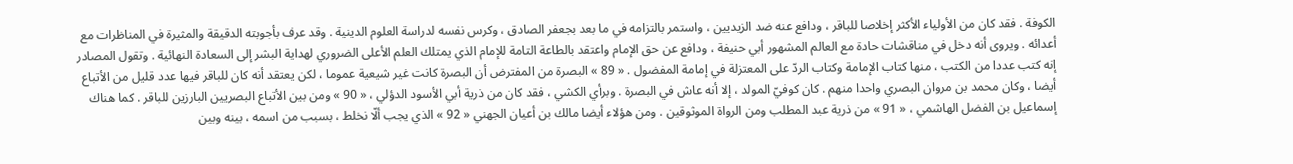الكوفة . فقد كان من الأولياء الأكثر إخلاصا للباقر ، ودافع عنه ضد الزيديين ، واستمر بالتزامه في ما بعد بجعفر الصادق ، وكرس نفسه لدراسة العلوم الدينية . وقد عرف بأجوبته الدقيقة والمثيرة في المناظرات مع أعدائه . ويروى أنه دخل في مناقشات حادة مع العالم المشهور أبي حنيفة ، ودافع عن حق الإمام واعتقد بالطاعة التامة للإمام الذي يمتلك العلم الأعلى الضروري لهداية البشر إلى السعادة النهائية . وتقول المصادر إنه كتب عددا من الكتب ، منها كتاب الإمامة وكتاب الردّ على المعتزلة في إمامة المفضول . « 89 » البصرة من المفترض أن البصرة كانت غير شيعية عموما ، لكن يعتقد أنه كان للباقر فيها عدد قليل من الأتباع أيضا ، وكان محمد بن مروان البصري واحدا منهم . كان كوفيّ المولد ، إلا أنه عاش في البصرة . وبرأي الكشي ، فقد كان من ذرية أبي الأسود الدؤلي ، « 90 » ومن بين الأتباع البصريين البارزين للباقر . كما هناك إسماعيل بن الفضل الهاشمي ، « 91 » من ذرية عبد المطلب ومن الرواة الموثوقين . ومن هؤلاء أيضا مالك بن أعيان الجهني « 92 » الذي يجب ألّا نخلط ، بسبب من اسمه ، بينه وبين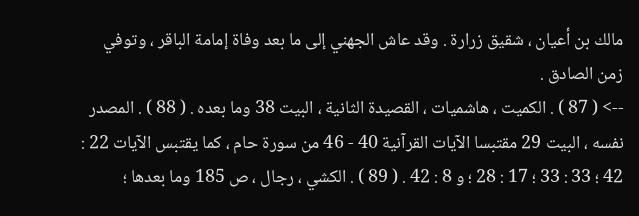مالك بن أعيان ، شقيق زرارة . وقد عاش الجهني إلى ما بعد وفاة إمامة الباقر ، وتوفي زمن الصادق .
--> ( 87 ) . الكميت ، هاشميات ، القصيدة الثانية ، البيت 38 وما بعده . ( 88 ) . المصدر نفسه ، البيت 29 مقتبسا الآيات القرآنية 40 - 46 من سورة حام ، كما يقتبس الآيات 22 : 42 ؛ 33 : 33 ؛ 17 : 28 ؛ و 8 : 42 . ( 89 ) . الكشي ، رجال ، ص 185 وما بعدها ؛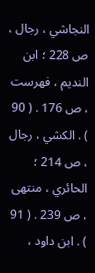النجاشي ، رجال ، ص 228 ؛ ابن النديم ، فهرست ، ص 176 . ( 90 ) . الكشي ، رجال ، ص 214 ؛ الحائري ، منتهى ، ص 239 . ( 91 ) . ابن داود ،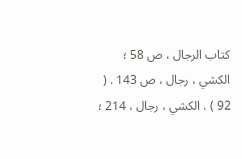كتاب الرجال ، ص 58 ؛ الكشي ، رجال ، ص 143 . ( 92 ) . الكشي ، رجال ، 214 ؛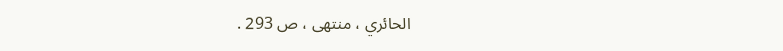الحائري ، منتهى ، ص 293 .